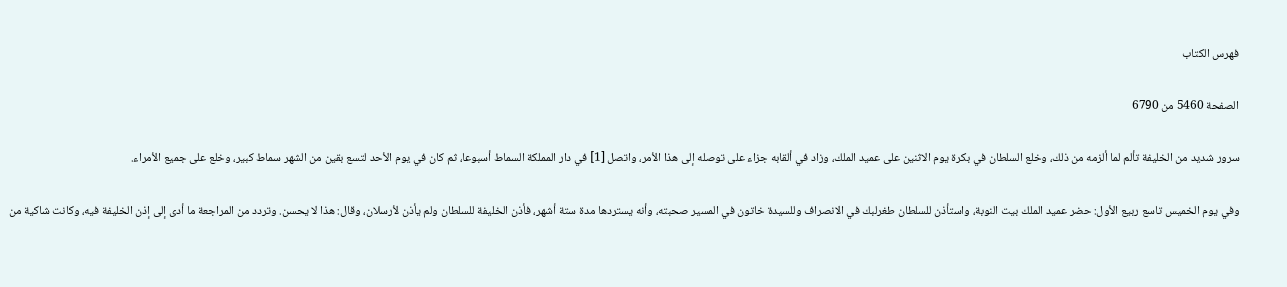فهرس الكتاب

الصفحة 5460 من 6790

سرور شديد من الخليفة تألم لما ألزمه من ذلك، وخلع السلطان في بكرة يوم الاثنين على عميد الملك، وزاد في ألقابه جزاء على توصله إلى هذا الأمر، واتصل [1] في دار المملكة السماط أسبوعا، ثم كان في يوم الأحد لتسع بقين من الشهر سماط كبير، وخلع على جميع الأمراء.

وفي يوم الخميس تاسع ربيع الأول: حضر عميد الملك بيت النوبة، واستأذن للسلطان طغرلبك في الانصراف وللسيدة خاتون في المسير صحبته، وأنه يستردها مدة ستة أشهر، فأذن الخليفة للسلطان ولم يأذن لأرسلان، وقال: هذا لا يحسن. وتردد من المراجعة ما أدى إلى إذن الخليفة فيه، وكانت شاكية من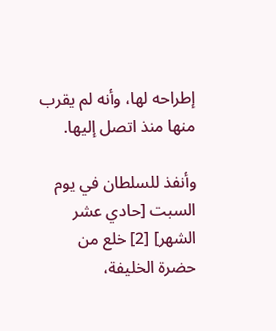إطراحه لها، وأنه لم يقرب منها منذ اتصل إليها.

وأنفذ للسلطان في يوم السبت [حادي عشر الشهر] [2] خلع من حضرة الخليفة،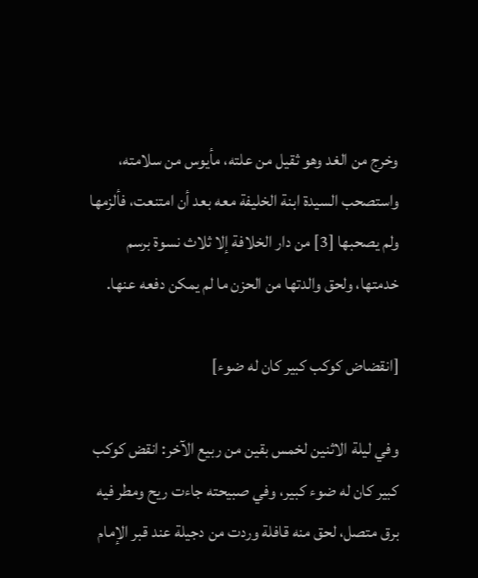وخرج من الغد وهو ثقيل من علته، مأيوس من سلامته، واستصحب السيدة ابنة الخليفة معه بعد أن امتنعت، فألزمها ولم يصحبها [3] من دار الخلافة إلا ثلاث نسوة برسم خدمتها، ولحق والدتها من الحزن ما لم يمكن دفعه عنها.

[انقضاض كوكب كبير كان له ضوء]

وفي ليلة الاثنين لخمس بقين من ربيع الآخر: انقض كوكب كبير كان له ضوء كبير، وفي صبيحته جاءت ريح ومطر فيه برق متصل، لحق منه قافلة وردت من دجيلة عند قبر الإمام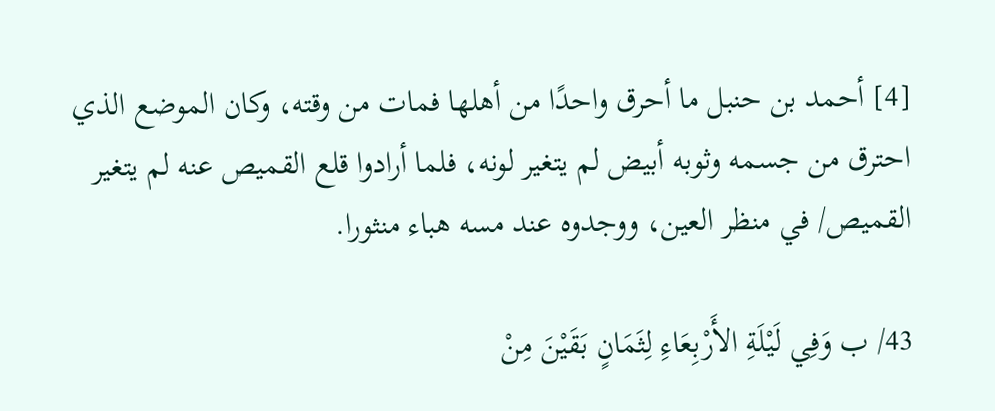[4] أحمد بن حنبل ما أحرق واحدًا من أهلها فمات من وقته، وكان الموضع الذي احترق من جسمه وثوبه أبيض لم يتغير لونه، فلما أرادوا قلع القميص عنه لم يتغير القميص/ في منظر العين، ووجدوه عند مسه هباء منثورا.

43/ ب وَفِي لَيْلَةِ الأَرْبِعَاءِ لِثَمَانٍ بَقَيْنَ مِنْ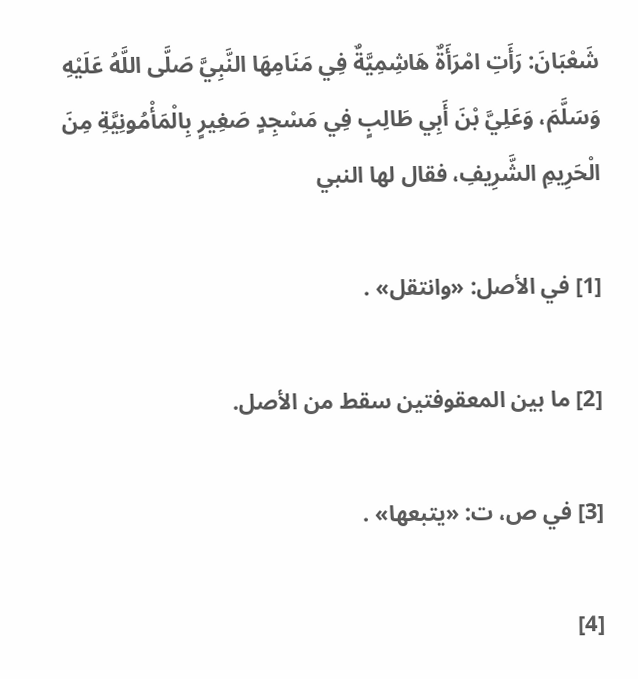شَعْبَانَ: رَأَتِ امْرَأَةٌ هَاشِمِيَّةٌ فِي مَنَامِهَا النَّبِيَّ صَلَّى اللَّهُ عَلَيْهِ وَسَلَّمَ، وَعَلِيَّ بْنَ أَبِي طَالِبٍ فِي مَسْجِدٍ صَغِيرٍ بِالْمَأْمُونِيَّةِ مِنَ الْحَرِيمِ الشَّرِيفِ، فقال لها النبي

[1] في الأصل: «وانتقل» .

[2] ما بين المعقوفتين سقط من الأصل.

[3] في ص، ت: «يتبعها» .

[4]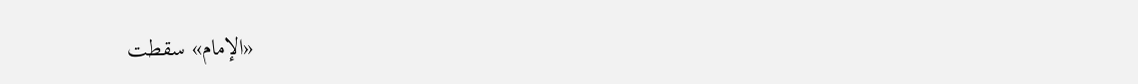«الإمام» سقطت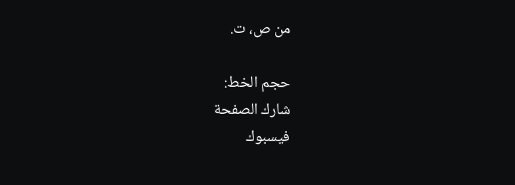من ص، ت.

حجم الخط:
شارك الصفحة
فيسبوك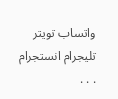واتساب تويتر تليجرام انستجرام
. . .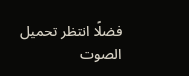فضلًا انتظر تحميل الصوت